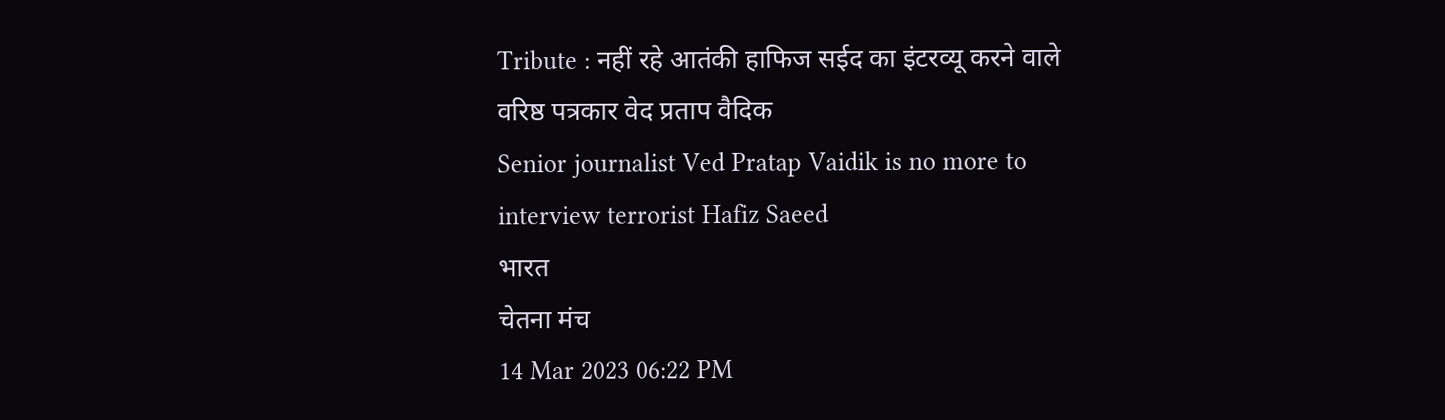Tribute : नहीं रहे आतंकी हाफिज सईद का इंटरव्यू करने वाले वरिष्ठ पत्रकार वेद प्रताप वैदिक
Senior journalist Ved Pratap Vaidik is no more to interview terrorist Hafiz Saeed
भारत
चेतना मंच
14 Mar 2023 06:22 PM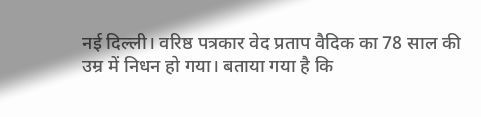नई दिल्ली। वरिष्ठ पत्रकार वेद प्रताप वैदिक का 78 साल की उम्र में निधन हो गया। बताया गया है कि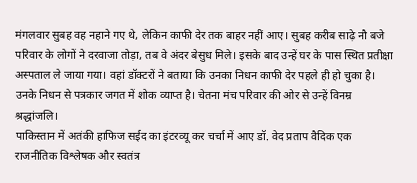मंगलवार सुबह वह नहाने गए थे, लेकिन काफी देर तक बाहर नहीं आए। सुबह करीब साढ़े नौ बजे परिवार के लोगों ने दरवाजा तोड़ा, तब वे अंदर बेसुध मिले। इसके बाद उन्हें घर के पास स्थित प्रतीक्षा अस्पताल ले जाया गया। वहां डॉक्टरों ने बताया कि उनका निधन काफी देर पहले ही हो चुका है। उनके निधन से पत्रकार जगत में शोक व्याप्त है। चेतना मंच परिवार की ओर से उन्हें विनम्र श्रद्धांजलि।
पाकिस्तान में अतंकी हाफिज सईद का इंटरव्यू कर चर्चा में आए डॉ. वेद प्रताप वैदिक एक राजनीतिक विश्लेषक और स्वतंत्र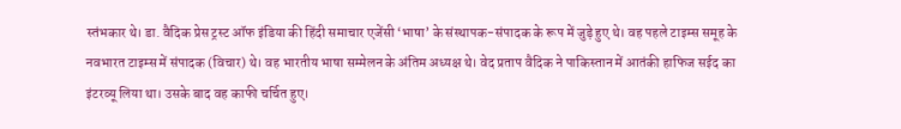स्तंभकार थे। डा. वैदिक प्रेस ट्रस्ट ऑफ इंडिया की हिंदी समाचार एजेंसी ‘भाषा’ के संस्थापक-संपादक के रूप में जुड़े हुए थे। वह पहले टाइम्स समूह के नवभारत टाइम्स में संपादक (विचार) थे। वह भारतीय भाषा सम्मेलन के अंतिम अध्यक्ष थे। वेद प्रताप वैदिक ने पाकिस्तान में आतंकी हाफिज सईद का इंटरव्यू लिया था। उसके बाद वह काफी चर्चित हुए।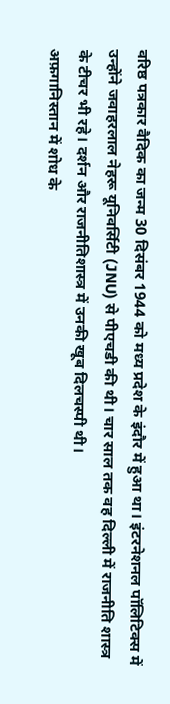वरिष्ठ पत्रकार वैदिक का जन्म 30 दिसंबर 1944 को मध्य प्रदेश के इंदौर में हुआ था। इंटरनेशनल पॉलिटिक्स में उन्होंने जवाहरलाल नेहरू यूनिवर्सिटी (JNU) से पीएचडी की थी। चार साल तक वह दिल्ली में राजनीति शास्त्र के टीचर भी रहे। दर्शन और राजनीतिशास्त्र में उनकी खूब दिलचस्पी थी।
अफ़गानिस्तान में शोध के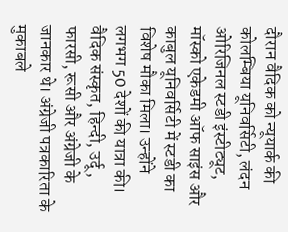दौरान वैदिक को न्यूयार्क की कोलम्बिया यूनिवर्सिटी, लंदन ओरिजिनल स्टडी इंस्टीट्यूट, मॉस्को एकेडमी ऑफ साइंस और काबुल यूनिवर्सिटी में स्टडी का विशेष मौका मिला। उन्होंने लगभग 50 देशों की यात्रा की। वैदिक संस्कृत, हिन्दी, उर्दू, फारसी, रूसी और अंग्रेजी के जानकार थे। अंग्रेजी पत्रकारिता के मुकाबले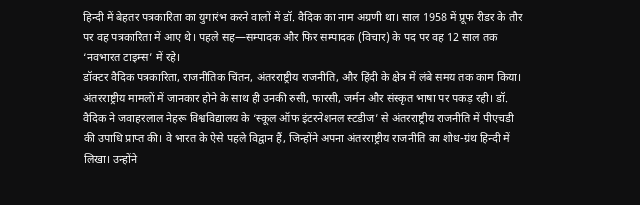हिन्दी में बेहतर पत्रकारिता का युगारंभ करने वालों में डॉ. वैदिक का नाम अग्रणी था। साल 1958 में प्रूफ रीडर के तौर पर वह पत्रकारिता में आए थे। पहले सह—सम्पादक और फिर सम्पादक (विचार) के पद पर वह 12 साल तक ‘नवभारत टाइम्स’ में रहे।
डॉक्टर वैदिक पत्रकारिता, राजनीतिक चिंतन, अंतरराष्ट्रीय राजनीति, और हिंदी के क्षेत्र में लंबे समय तक काम किया। अंतरराष्ट्रीय मामलों में जानकार होने के साथ ही उनकी रुसी, फारसी, जर्मन और संस्कृत भाषा पर पकड़ रही। डॉ. वैदिक ने जवाहरलाल नेहरू विश्वविद्यालय के ‘स्कूल ऑफ इंटरनेशनल स्टडीज’ से अंतरराष्ट्रीय राजनीति में पीएचडी की उपाधि प्राप्त की। वे भारत के ऐसे पहले विद्वान हैं, जिन्होंने अपना अंतरराष्ट्रीय राजनीति का शोध-ग्रंथ हिन्दी में लिखा। उन्होंने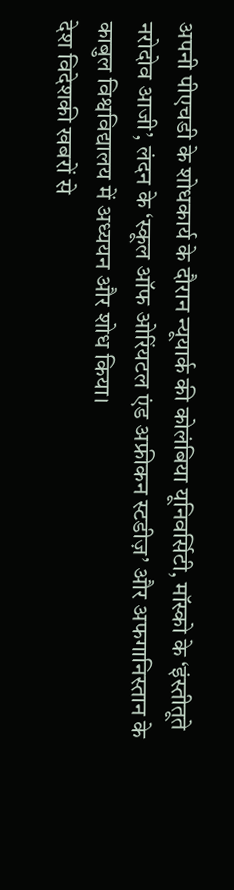अपनी पीएचडी के शोधकार्य के दौरान न्यूयार्क की कोलंबिया यूनिवर्सिटी, मॉस्को के ‘इंस्तीतूते नरोदोव आजी’, लंदन के ‘स्कूल ऑफ ओरिंयटल एंड अफ्रीकन स्टडीज़’ और अफगानिस्तान के काबुल विश्वविद्यालय में अध्ययन और शोध किया।
देश विदेशकी खबरों से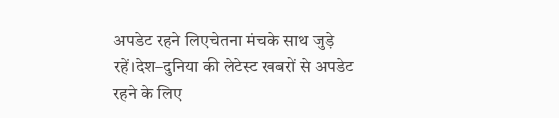अपडेट रहने लिएचेतना मंचके साथ जुड़े रहें।देश–दुनिया की लेटेस्ट खबरों से अपडेट रहने के लिए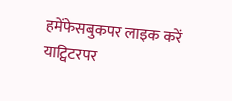हमेंफेसबुकपर लाइक करें याट्विटरपर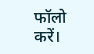फॉलो करें।